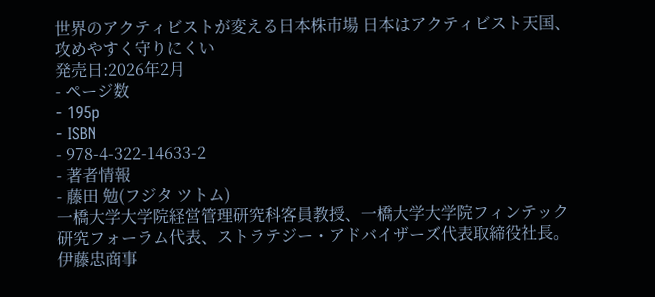世界のアクティビストが変える日本株市場 日本はアクティビスト天国、攻めやすく守りにくい
発売日:2026年2月
- ページ数
- 195p
- ISBN
- 978-4-322-14633-2
- 著者情報
- 藤田 勉(フジタ ツトム)
一橋大学大学院経営管理研究科客員教授、一橋大学大学院フィンテック研究フォーラム代表、ストラテジー・アドバイザーズ代表取締役社長。伊藤忠商事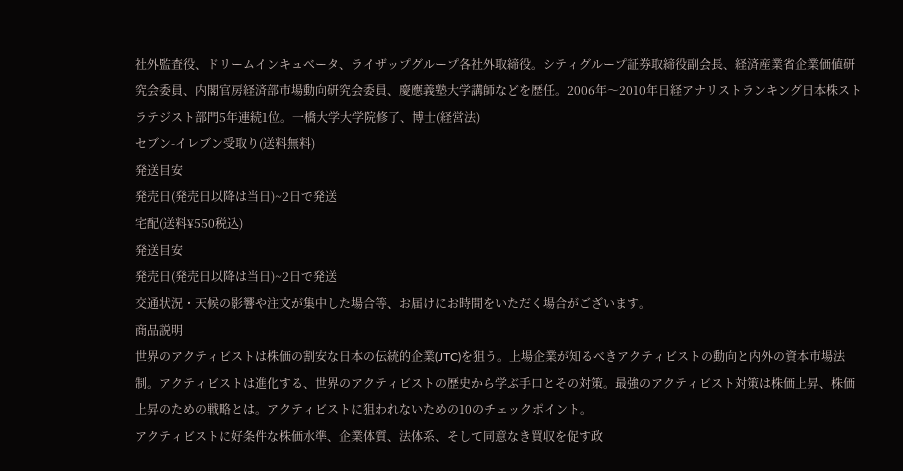社外監査役、ドリームインキュベータ、ライザップグループ各社外取締役。シティグループ証券取締役副会長、経済産業省企業価値研究会委員、内閣官房経済部市場動向研究会委員、慶應義塾大学講師などを歴任。2006年〜2010年日経アナリストランキング日本株ストラテジスト部門5年連続1位。一橋大学大学院修了、博士(経営法)
セブン-イレブン受取り(送料無料)
発送目安
発売日(発売日以降は当日)~2日で発送
宅配(送料¥550税込)
発送目安
発売日(発売日以降は当日)~2日で発送
交通状況・天候の影響や注文が集中した場合等、お届けにお時間をいただく場合がございます。
商品説明
世界のアクティビストは株価の割安な日本の伝統的企業(JTC)を狙う。上場企業が知るべきアクティビストの動向と内外の資本市場法制。アクティビストは進化する、世界のアクティビストの歴史から学ぶ手口とその対策。最強のアクティビスト対策は株価上昇、株価上昇のための戦略とは。アクティビストに狙われないための10のチェックポイント。
アクティビストに好条件な株価水準、企業体質、法体系、そして同意なき買収を促す政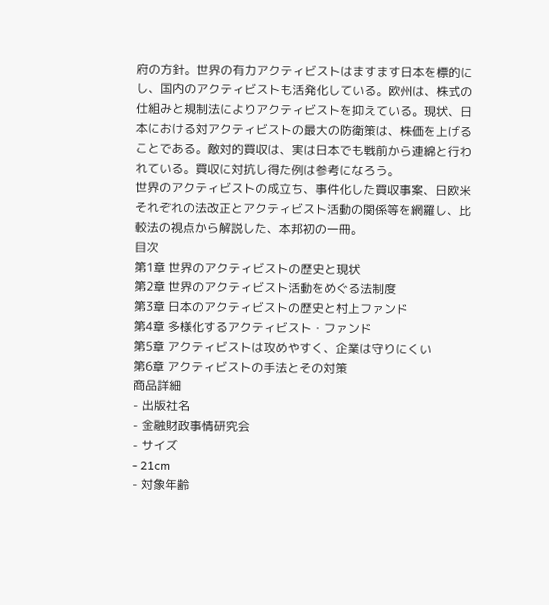府の方針。世界の有力アクティビストはますます日本を標的にし、国内のアクティビストも活発化している。欧州は、株式の仕組みと規制法によりアクティビストを抑えている。現状、日本における対アクティビストの最大の防衛策は、株価を上げることである。敵対的買収は、実は日本でも戦前から連綿と行われている。買収に対抗し得た例は参考になろう。
世界のアクティビストの成立ち、事件化した買収事案、日欧米それぞれの法改正とアクティビスト活動の関係等を網羅し、比較法の視点から解説した、本邦初の一冊。
目次
第1章 世界のアクティビストの歴史と現状
第2章 世界のアクティビスト活動をめぐる法制度
第3章 日本のアクティビストの歴史と村上ファンド
第4章 多様化するアクティビスト・ファンド
第5章 アクティビストは攻めやすく、企業は守りにくい
第6章 アクティビストの手法とその対策
商品詳細
- 出版社名
- 金融財政事情研究会
- サイズ
- 21cm
- 対象年齢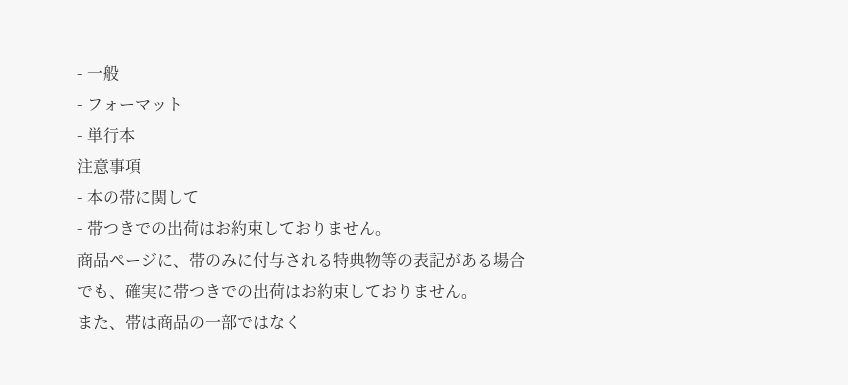- 一般
- フォーマット
- 単行本
注意事項
- 本の帯に関して
- 帯つきでの出荷はお約束しておりません。
商品ページに、帯のみに付与される特典物等の表記がある場合でも、確実に帯つきでの出荷はお約束しておりません。
また、帯は商品の一部ではなく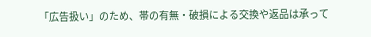「広告扱い」のため、帯の有無・破損による交換や返品は承って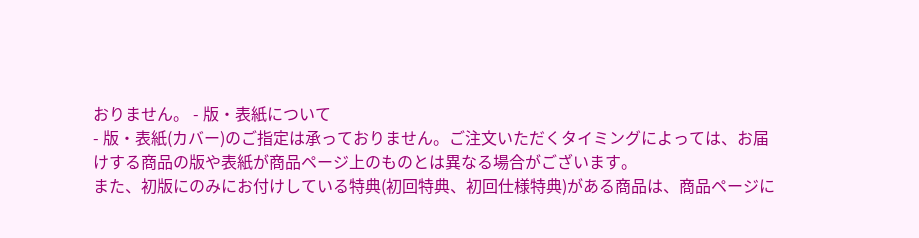おりません。 - 版・表紙について
- 版・表紙(カバー)のご指定は承っておりません。ご注文いただくタイミングによっては、お届けする商品の版や表紙が商品ページ上のものとは異なる場合がございます。
また、初版にのみにお付けしている特典(初回特典、初回仕様特典)がある商品は、商品ページに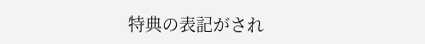特典の表記がされ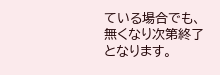ている場合でも、無くなり次第終了となります。